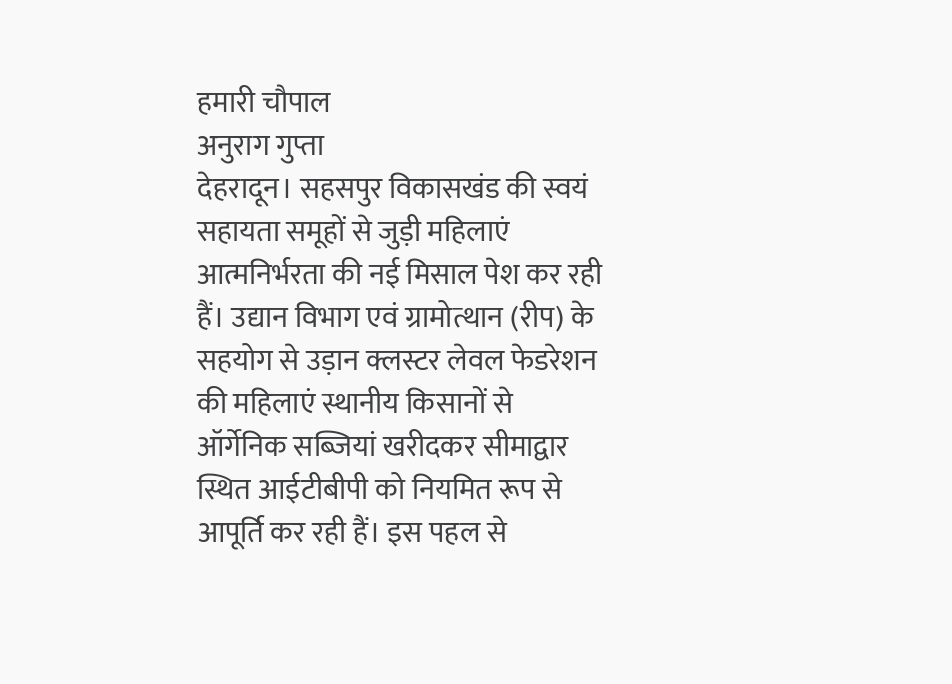हमारी चौपाल
अनुराग गुप्ता
देहरादून। सहसपुर विकासखंड की स्वयं सहायता समूहों से जुड़ी महिलाएं आत्मनिर्भरता की नई मिसाल पेश कर रही हैं। उद्यान विभाग एवं ग्रामोत्थान (रीप) के सहयोग से उड़ान क्लस्टर लेवल फेडरेशन की महिलाएं स्थानीय किसानों से ऑर्गेनिक सब्जियां खरीदकर सीमाद्वार स्थित आईटीबीपी को नियमित रूप से आपूर्ति कर रही हैं। इस पहल से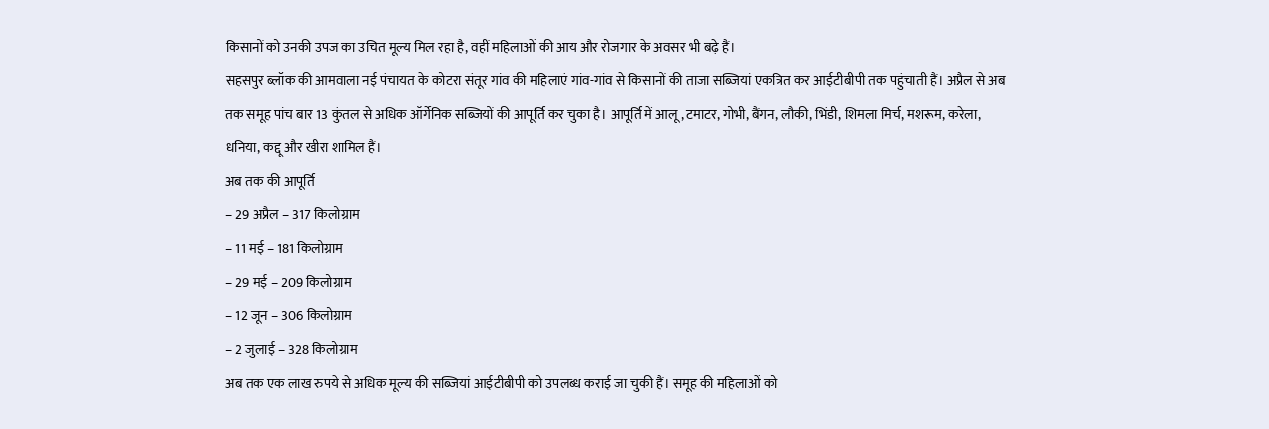किसानों को उनकी उपज का उचित मूल्य मिल रहा है, वहीं महिलाओं की आय और रोजगार के अवसर भी बढ़े हैं।
सहसपुर ब्लॉक की आमवाला नई पंचायत के कोटरा संतूर गांव की महिलाएं गांव-गांव से किसानों की ताजा सब्जियां एकत्रित कर आईटीबीपी तक पहुंचाती हैं। अप्रैल से अब तक समूह पांच बार 13 कुंतल से अधिक ऑर्गेनिक सब्जियों की आपूर्ति कर चुका है। आपूर्ति में आलू, टमाटर, गोभी, बैंगन, लौकी, भिंडी, शिमला मिर्च, मशरूम, करेला, धनिया, कद्दू और खीरा शामिल हैं।
अब तक की आपूर्ति
– 29 अप्रैल – 317 किलोग्राम
– 11 मई – 181 किलोग्राम
– 29 मई – 209 किलोग्राम
– 12 जून – 306 किलोग्राम
– 2 जुलाई – 328 किलोग्राम
अब तक एक लाख रुपये से अधिक मूल्य की सब्जियां आईटीबीपी को उपलब्ध कराई जा चुकी हैं। समूह की महिलाओं को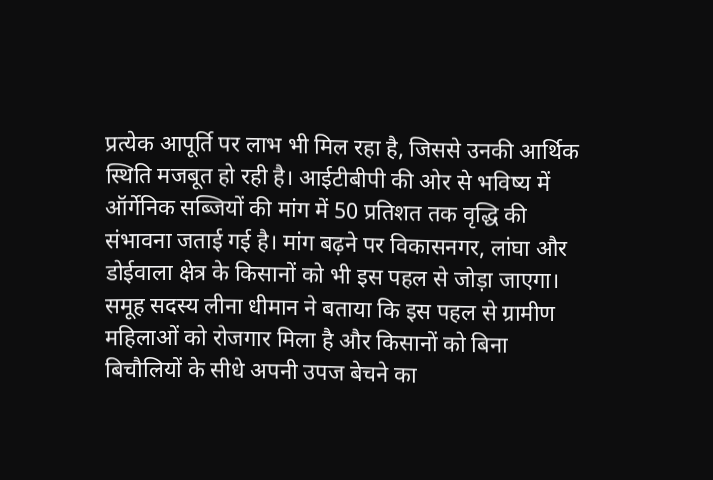प्रत्येक आपूर्ति पर लाभ भी मिल रहा है, जिससे उनकी आर्थिक स्थिति मजबूत हो रही है। आईटीबीपी की ओर से भविष्य में ऑर्गेनिक सब्जियों की मांग में 50 प्रतिशत तक वृद्धि की संभावना जताई गई है। मांग बढ़ने पर विकासनगर, लांघा और डोईवाला क्षेत्र के किसानों को भी इस पहल से जोड़ा जाएगा।
समूह सदस्य लीना धीमान ने बताया कि इस पहल से ग्रामीण महिलाओं को रोजगार मिला है और किसानों को बिना बिचौलियों के सीधे अपनी उपज बेचने का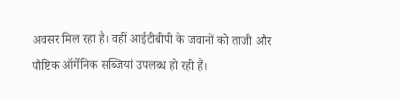अवसर मिल रहा है। वहीं आईटीबीपी के जवानों को ताजी और पौष्टिक ऑर्गेनिक सब्जियां उपलब्ध हो रही हैं।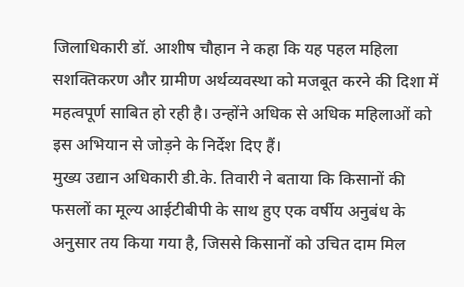जिलाधिकारी डॉ. आशीष चौहान ने कहा कि यह पहल महिला सशक्तिकरण और ग्रामीण अर्थव्यवस्था को मजबूत करने की दिशा में महत्वपूर्ण साबित हो रही है। उन्होंने अधिक से अधिक महिलाओं को इस अभियान से जोड़ने के निर्देश दिए हैं।
मुख्य उद्यान अधिकारी डी.के. तिवारी ने बताया कि किसानों की फसलों का मूल्य आईटीबीपी के साथ हुए एक वर्षीय अनुबंध के अनुसार तय किया गया है, जिससे किसानों को उचित दाम मिल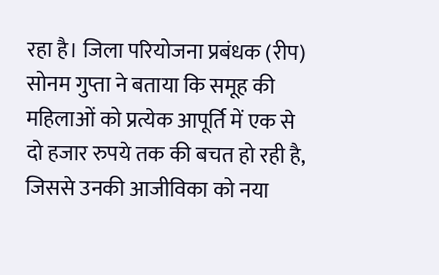रहा है। जिला परियोजना प्रबंधक (रीप) सोनम गुप्ता ने बताया कि समूह की महिलाओं को प्रत्येक आपूर्ति में एक से दो हजार रुपये तक की बचत हो रही है, जिससे उनकी आजीविका को नया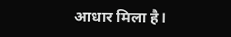आधार मिला है।